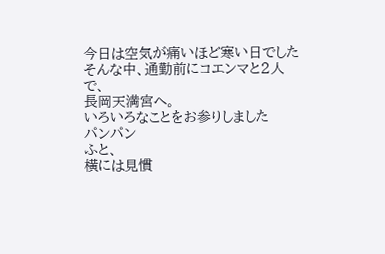今日は空気が痛いほど寒い日でした
そんな中、通勤前にコエンマと2人で、
長岡天満宮へ。
いろいろなことをお参りしました
パンパン
ふと、
横には見慣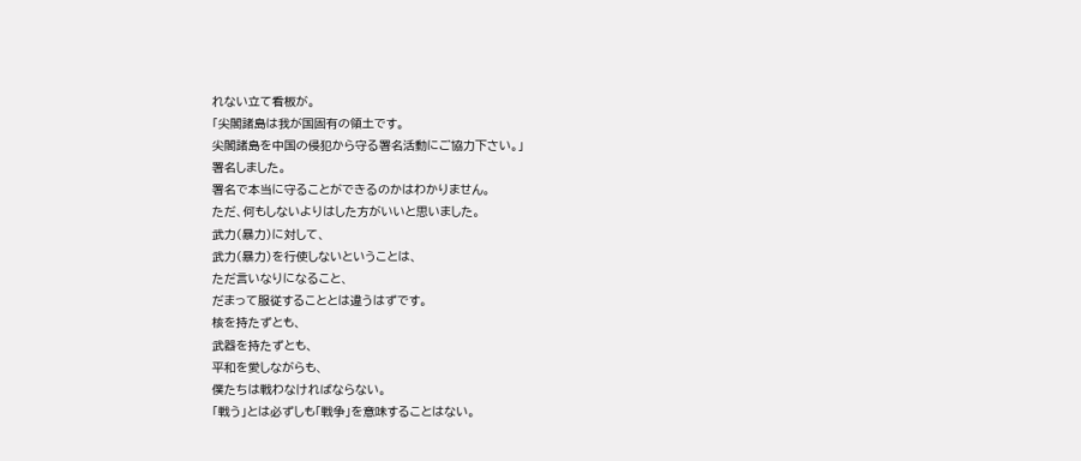れない立て看板が。
「尖閣諸島は我が国固有の領土です。
尖閣諸島を中国の侵犯から守る署名活動にご協力下さい。」
署名しました。
署名で本当に守ることができるのかはわかりません。
ただ、何もしないよりはした方がいいと思いました。
武力(暴力)に対して、
武力(暴力)を行使しないということは、
ただ言いなりになること、
だまって服従することとは違うはずです。
核を持たずとも、
武器を持たずとも、
平和を愛しながらも、
僕たちは戦わなければならない。
「戦う」とは必ずしも「戦争」を意味することはない。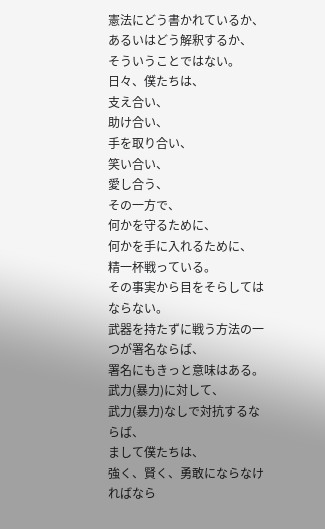憲法にどう書かれているか、
あるいはどう解釈するか、
そういうことではない。
日々、僕たちは、
支え合い、
助け合い、
手を取り合い、
笑い合い、
愛し合う、
その一方で、
何かを守るために、
何かを手に入れるために、
精一杯戦っている。
その事実から目をそらしてはならない。
武器を持たずに戦う方法の一つが署名ならば、
署名にもきっと意味はある。
武力(暴力)に対して、
武力(暴力)なしで対抗するならば、
まして僕たちは、
強く、賢く、勇敢にならなければなら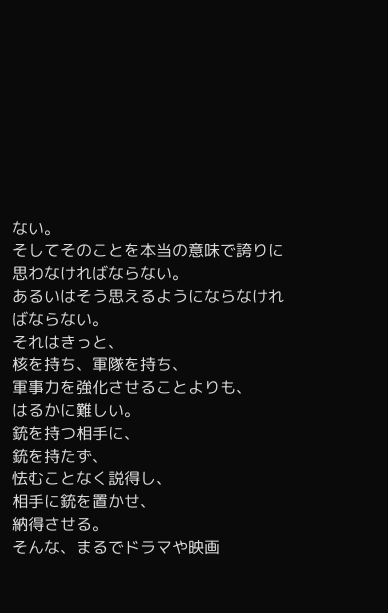ない。
そしてそのことを本当の意味で誇りに思わなければならない。
あるいはそう思えるようにならなければならない。
それはきっと、
核を持ち、軍隊を持ち、
軍事力を強化させることよりも、
はるかに難しい。
銃を持つ相手に、
銃を持たず、
怯むことなく説得し、
相手に銃を置かせ、
納得させる。
そんな、まるでドラマや映画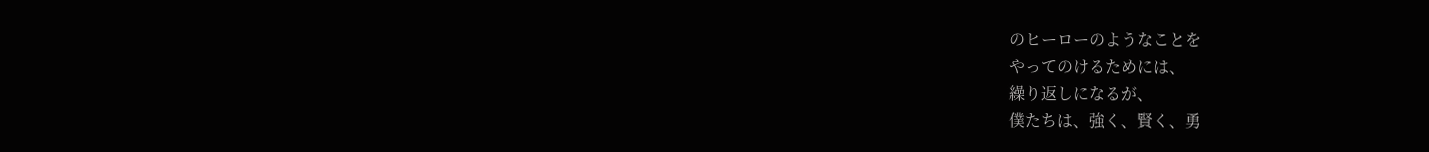のヒーローのようなことを
やってのけるためには、
繰り返しになるが、
僕たちは、強く、賢く、勇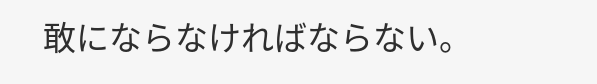敢にならなければならない。